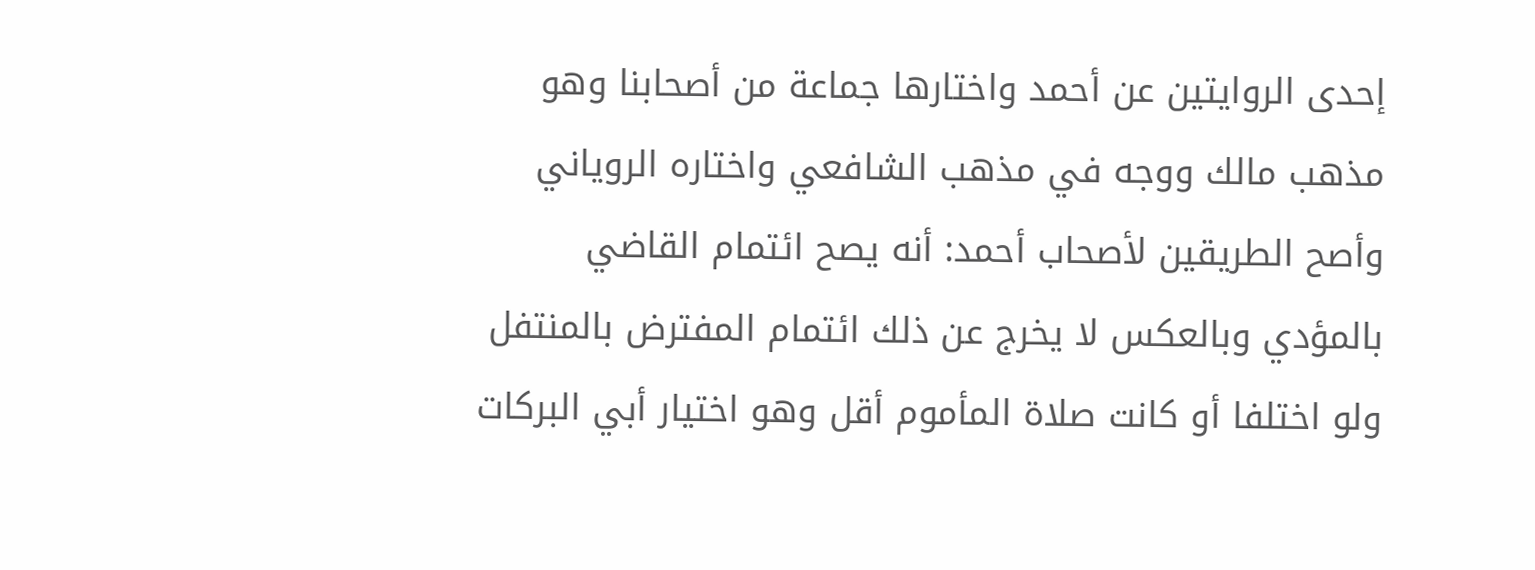إحدى الروايتين عن أحمد واختارها جماعة من أصحابنا وهو مذهب مالك ووجه في مذهب الشافعي واختاره الروياني
وأصح الطريقين لأصحاب أحمد: أنه يصح ائتمام القاضي بالمؤدي وبالعكس لا يخرج عن ذلك ائتمام المفترض بالمنتفل ولو اختلفا أو كانت صلاة المأموم أقل وهو اختيار أبي البركات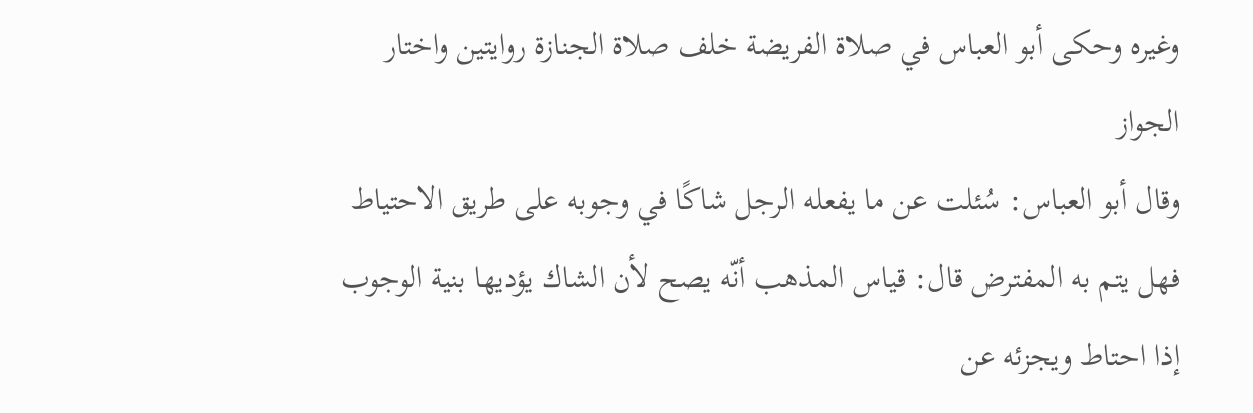وغيره وحكى أبو العباس في صلاة الفريضة خلف صلاة الجنازة روايتين واختار الجواز
وقال أبو العباس: سُئلت عن ما يفعله الرجل شاكًا في وجوبه على طريق الاحتياط فهل يتم به المفترض قال: قياس المذهب أنّه يصح لأن الشاك يؤديها بنية الوجوب إذا احتاط ويجزئه عن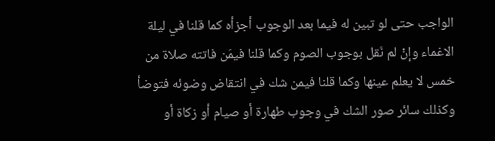الواجب حتى لو تبين له فيما بعد الوجوب أجزأه كما قلنا في ليلة الاغماء وإنْ لم نَقل بوجوب الصوم وكما قلنا فيمَن فاتته صلاة من خمس لا يعلم عينها وكما قلنا فيمن شك في انتقاض وضوئه فتوضأ وكذلك سائر صور الشك في وجوب طهارة أو صيام أو زكاة أو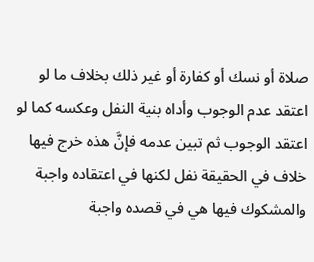صلاة أو نسك أو كفارة أو غير ذلك بخلاف ما لو اعتقد عدم الوجوب وأداه بنية النفل وعكسه كما لو اعتقد الوجوب ثم تبين عدمه فإنَّ هذه خرج فيها خلاف في الحقيقة نفل لكنها في اعتقاده واجبة والمشكوك فيها هي في قصده واجبة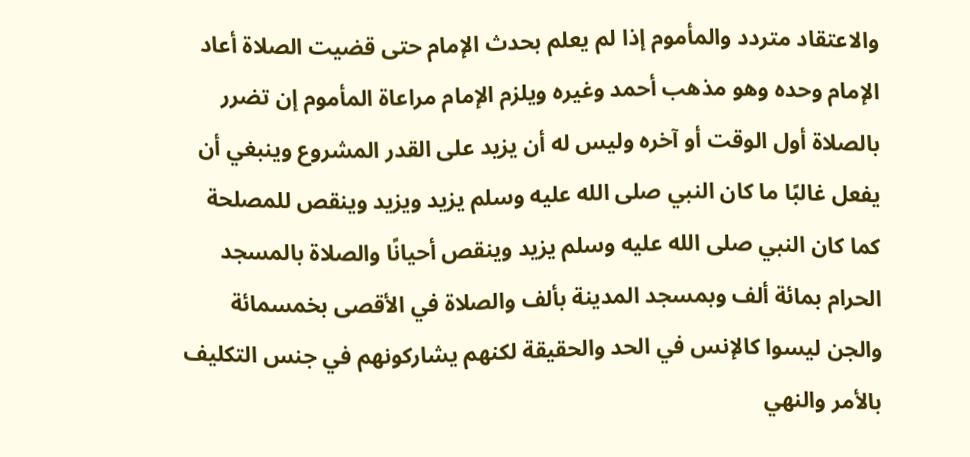والاعتقاد متردد والمأموم إذا لم يعلم بحدث الإمام حتى قضيت الصلاة أعاد الإمام وحده وهو مذهب أحمد وغيره ويلزم الإمام مراعاة المأموم إن تضرر بالصلاة أول الوقت أو آخره وليس له أن يزيد على القدر المشروع وينبغي أن يفعل غالبًا ما كان النبي صلى الله عليه وسلم يزيد ويزيد وينقص للمصلحة كما كان النبي صلى الله عليه وسلم يزيد وينقص أحيانًا والصلاة بالمسجد الحرام بمائة ألف وبمسجد المدينة بألف والصلاة في الأقصى بخمسمائة والجن ليسوا كالإنس في الحد والحقيقة لكنهم يشاركونهم في جنس التكليف بالأمر والنهي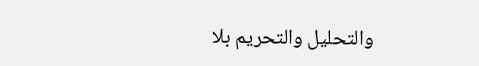والتحليل والتحريم بلا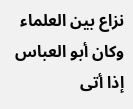نزاع بين العلماء وكان أبو العباس إذا أتى